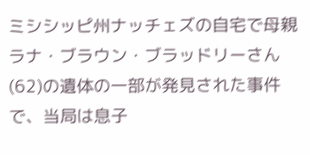ミシシッピ州ナッチェズの自宅で母親ラナ・ブラウン・ブラッドリーさん(62)の遺体の一部が発見された事件で、当局は息子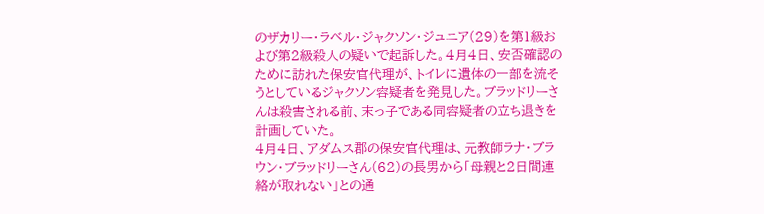のザカリー・ラベル・ジャクソン・ジュニア(29)を第1級および第2級殺人の疑いで起訴した。4月4日、安否確認のために訪れた保安官代理が、トイレに遺体の一部を流そうとしているジャクソン容疑者を発見した。ブラッドリーさんは殺害される前、末っ子である同容疑者の立ち退きを計画していた。
4月4日、アダムス郡の保安官代理は、元教師ラナ・ブラウン・ブラッドリーさん(62)の長男から「母親と2日間連絡が取れない」との通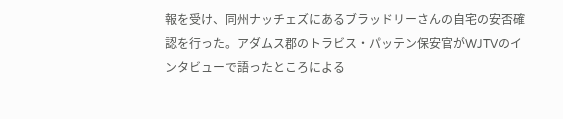報を受け、同州ナッチェズにあるブラッドリーさんの自宅の安否確認を行った。アダムス郡のトラビス・パッテン保安官がWJTVのインタビューで語ったところによる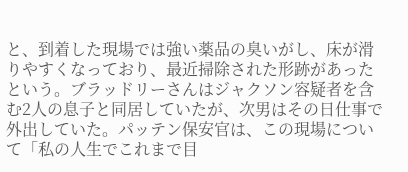と、到着した現場では強い薬品の臭いがし、床が滑りやすくなっており、最近掃除された形跡があったという。ブラッドリーさんはジャクソン容疑者を含む2人の息子と同居していたが、次男はその日仕事で外出していた。パッテン保安官は、この現場について「私の人生でこれまで目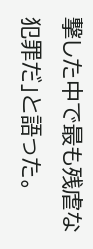撃した中で最も残虐な犯罪だ」と語った。